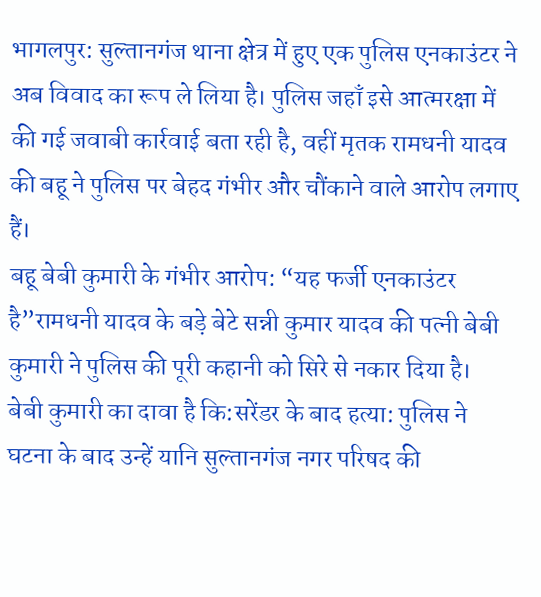भागलपुर: सुल्तानगंज थाना क्षेत्र में हुए एक पुलिस एनकाउंटर ने अब विवाद का रूप ले लिया है। पुलिस जहाँ इसे आत्मरक्षा में की गई जवाबी कार्रवाई बता रही है, वहीं मृतक रामधनी यादव की बहू ने पुलिस पर बेहद गंभीर और चौंकाने वाले आरोप लगाए हैं।
बहू बेबी कुमारी के गंभीर आरोप: “यह फर्जी एनकाउंटर है”रामधनी यादव के बड़े बेटे सन्नी कुमार यादव की पत्नी बेबी कुमारी ने पुलिस की पूरी कहानी को सिरे से नकार दिया है।
बेबी कुमारी का दावा है कि:सरेंडर के बाद हत्या: पुलिस ने घटना के बाद उन्हें यानि सुल्तानगंज नगर परिषद की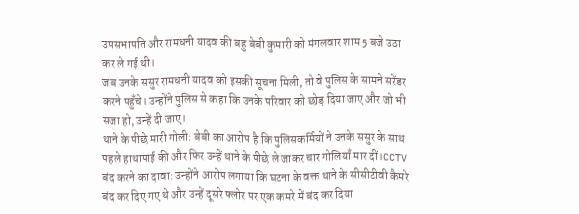उपसभापति और रामधनी यादव की बहु बेबी कुमारी को मंगलवार शाम 5 बजे उठा कर ले गई थी।
जब उनके ससुर रामधनी यादव को इसकी सूचना मिली, तो वे पुलिस के सामने सरेंडर करने पहुँचे। उन्होंने पुलिस से कहा कि उनके परिवार को छोड़ दिया जाए और जो भी सजा हो, उन्हें दी जाए।
थाने के पीछे मारी गोली: बेबी का आरोप है कि पुलिसकर्मियों ने उनके ससुर के साथ पहले हाथापाई की और फिर उन्हें थाने के पीछे ले जाकर चार गोलियाँ मार दीं।CCTV बंद करने का दावा: उन्होंने आरोप लगाया कि घटना के वक्त थाने के सीसीटीवी कैमरे बंद कर दिए गए थे और उन्हें दूसरे फ्लोर पर एक कमरे में बंद कर दिया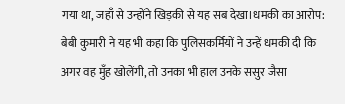गया था, जहाँ से उन्होंने खिड़की से यह सब देखा।धमकी का आरोप: बेबी कुमारी ने यह भी कहा कि पुलिसकर्मियों ने उन्हें धमकी दी कि अगर वह मुँह खोलेंगी, तो उनका भी हाल उनके ससुर जैसा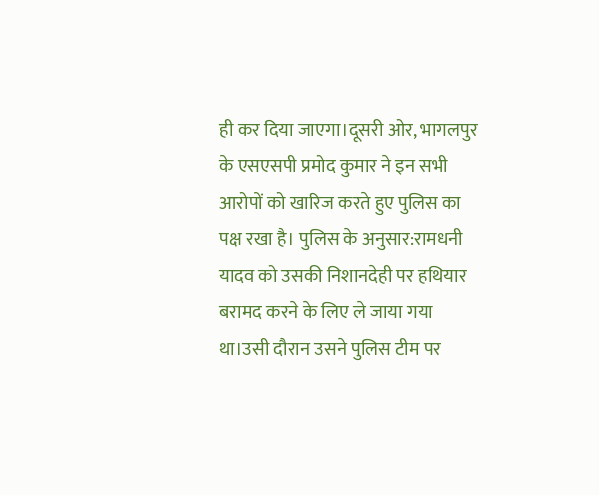ही कर दिया जाएगा।दूसरी ओर, भागलपुर के एसएसपी प्रमोद कुमार ने इन सभी आरोपों को खारिज करते हुए पुलिस का पक्ष रखा है। पुलिस के अनुसार:रामधनी यादव को उसकी निशानदेही पर हथियार बरामद करने के लिए ले जाया गया था।उसी दौरान उसने पुलिस टीम पर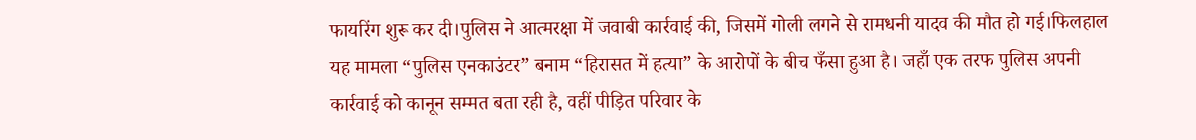फायरिंग शुरू कर दी।पुलिस ने आत्मरक्षा में जवाबी कार्रवाई की, जिसमें गोली लगने से रामधनी यादव की मौत हो गई।फिलहाल यह मामला “पुलिस एनकाउंटर” बनाम “हिरासत में हत्या” के आरोपों के बीच फँसा हुआ है। जहाँ एक तरफ पुलिस अपनी कार्रवाई को कानून सम्मत बता रही है, वहीं पीड़ित परिवार के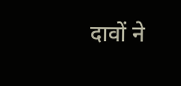दावों ने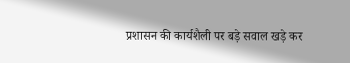प्रशासन की कार्यशैली पर बड़े सवाल खड़े कर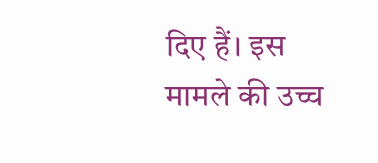दिए हैं। इस मामले की उच्च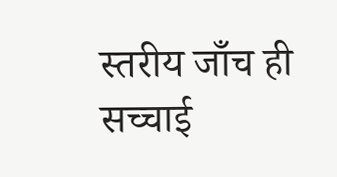स्तरीय जाँच ही सच्चाई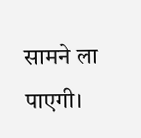सामने ला पाएगी।